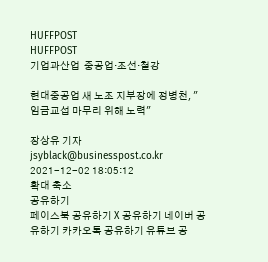HUFFPOST
HUFFPOST
기업과산업  중공업·조선·철강

현대중공업 새 노조 지부장에 정병천, "임금교섭 마무리 위해 노력"

장상유 기자 jsyblack@businesspost.co.kr 2021-12-02 18:05:12
확대 축소
공유하기
페이스북 공유하기 X 공유하기 네이버 공유하기 카카오톡 공유하기 유튜브 공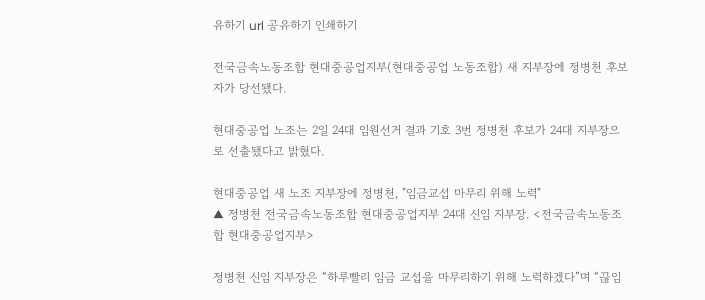유하기 url 공유하기 인쇄하기

전국금속노동조합 현대중공업지부(현대중공업 노동조합) 새 지부장에 정병천 후보자가 당선됐다.

현대중공업 노조는 2일 24대 임원선거 결과 기호 3번 정병천 후보가 24대 지부장으로 선출됐다고 밝혔다.

현대중공업 새 노조 지부장에 정병천, "임금교섭 마무리 위해 노력"
▲ 정병천 전국금속노동조합 현대중공업지부 24대 신임 지부장. <전국금속노동조합 현대중공업지부>

정병천 신임 지부장은 “하루빨리 임금 교섭을 마무리하기 위해 노력하겠다”며 “끊임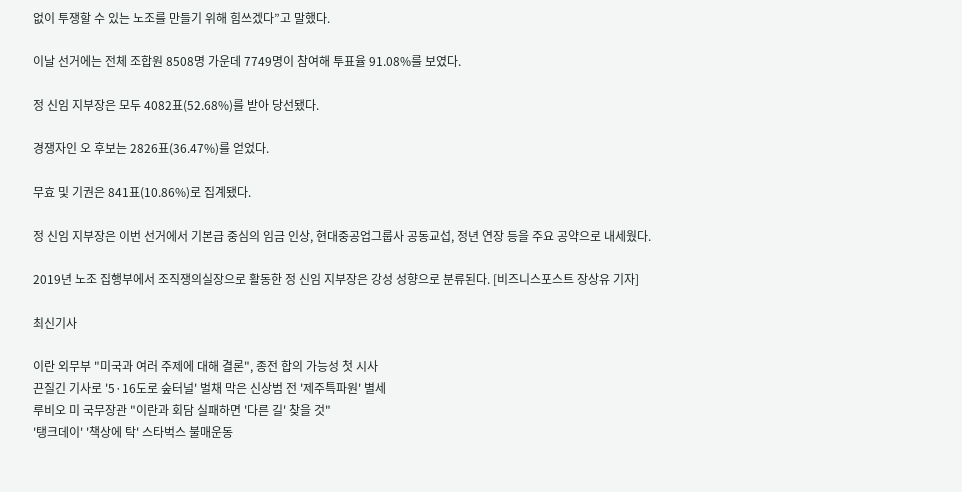없이 투쟁할 수 있는 노조를 만들기 위해 힘쓰겠다”고 말했다.

이날 선거에는 전체 조합원 8508명 가운데 7749명이 참여해 투표율 91.08%를 보였다.

정 신임 지부장은 모두 4082표(52.68%)를 받아 당선됐다.

경쟁자인 오 후보는 2826표(36.47%)를 얻었다.

무효 및 기권은 841표(10.86%)로 집계됐다.

정 신임 지부장은 이번 선거에서 기본급 중심의 임금 인상, 현대중공업그룹사 공동교섭, 정년 연장 등을 주요 공약으로 내세웠다.

2019년 노조 집행부에서 조직쟁의실장으로 활동한 정 신임 지부장은 강성 성향으로 분류된다. [비즈니스포스트 장상유 기자]

최신기사

이란 외무부 "미국과 여러 주제에 대해 결론", 종전 합의 가능성 첫 시사
끈질긴 기사로 '5·16도로 숲터널' 벌채 막은 신상범 전 '제주특파원' 별세
루비오 미 국무장관 "이란과 회담 실패하면 '다른 길' 찾을 것"
'탱크데이' '책상에 탁' 스타벅스 불매운동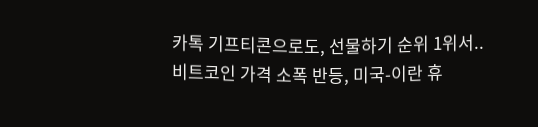카톡 기프티콘으로도, 선물하기 순위 1위서..
비트코인 가격 소폭 반등, 미국-이란 휴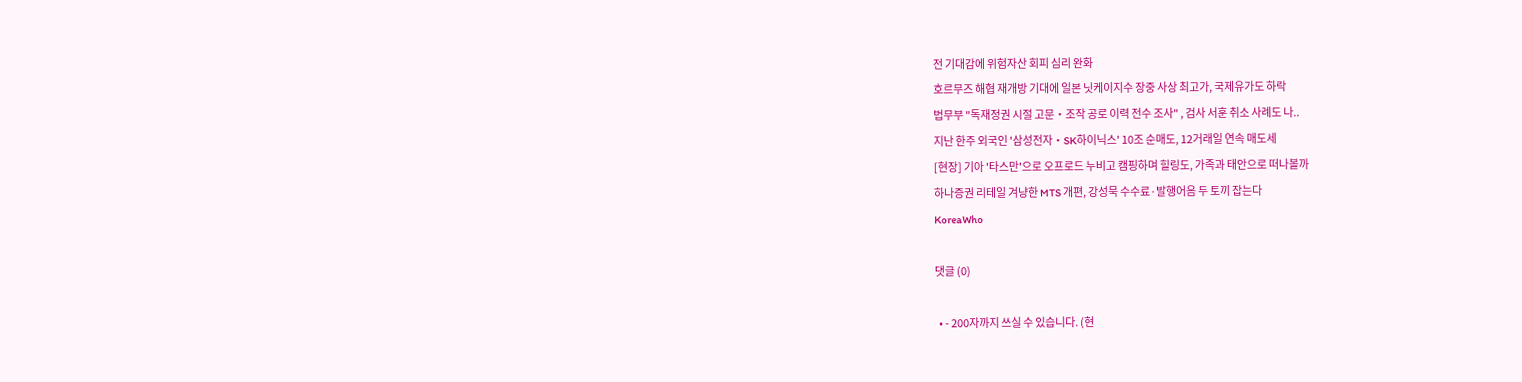전 기대감에 위험자산 회피 심리 완화
호르무즈 해협 재개방 기대에 일본 닛케이지수 장중 사상 최고가, 국제유가도 하락
법무부 "독재정권 시절 고문・조작 공로 이력 전수 조사" , 검사 서훈 취소 사례도 나..
지난 한주 외국인 '삼성전자・SK하이닉스' 10조 순매도, 12거래일 연속 매도세
[현장] 기아 '타스만'으로 오프로드 누비고 캠핑하며 힐링도, 가족과 태안으로 떠나볼까
하나증권 리테일 겨냥한 MTS 개편, 강성묵 수수료·발행어음 두 토끼 잡는다
KoreaWho

댓글 (0)

  • - 200자까지 쓰실 수 있습니다. (현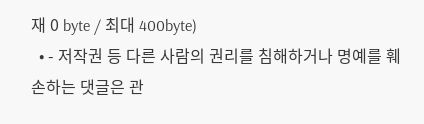재 0 byte / 최대 400byte)
  • - 저작권 등 다른 사람의 권리를 침해하거나 명예를 훼손하는 댓글은 관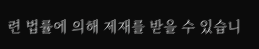련 법률에 의해 제재를 받을 수 있습니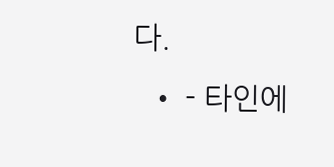다.
  • - 타인에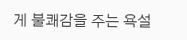게 불쾌감을 주는 욕설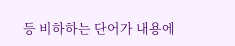등 비하하는 단어가 내용에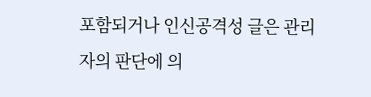포함되거나 인신공격성 글은 관리자의 판단에 의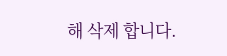해 삭제 합니다.